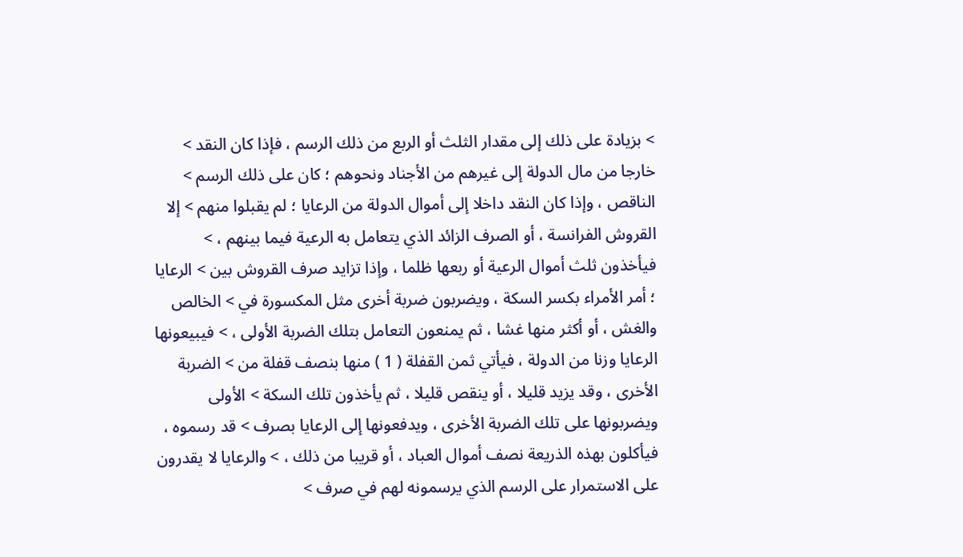> بزيادة على ذلك إلى مقدار الثلث أو الربع من ذلك الرسم ، فإذا كان النقد > خارجا من مال الدولة إلى غيرهم من الأجناد ونحوهم ؛ كان على ذلك الرسم > الناقص ، وإذا كان النقد داخلا إلى أموال الدولة من الرعايا ؛ لم يقبلوا منهم > إلا القروش الفرانسة ، أو الصرف الزائد الذي يتعامل به الرعية فيما بينهم ، > فيأخذون ثلث أموال الرعية أو ربعها ظلما ، وإذا تزايد صرف القروش بين > الرعايا ؛ أمر الأمراء بكسر السكة ، ويضربون ضربة أخرى مثل المكسورة في > الخالص والغش ، أو أكثر منها غشا ، ثم يمنعون التعامل بتلك الضربة الأولى ، > فيبيعونها الرعايا وزنا من الدولة ، فيأتي ثمن القفلة ( 1 ) منها بنصف قفلة من > الضربة الأخرى ، وقد يزيد قليلا ، أو ينقص قليلا ، ثم يأخذون تلك السكة > الأولى ويضربونها على تلك الضربة الأخرى ، ويدفعونها إلى الرعايا بصرف > قد رسموه ، فيأكلون بهذه الذريعة نصف أموال العباد ، أو قريبا من ذلك ، > والرعايا لا يقدرون على الاستمرار على الرسم الذي يرسمونه لهم في صرف >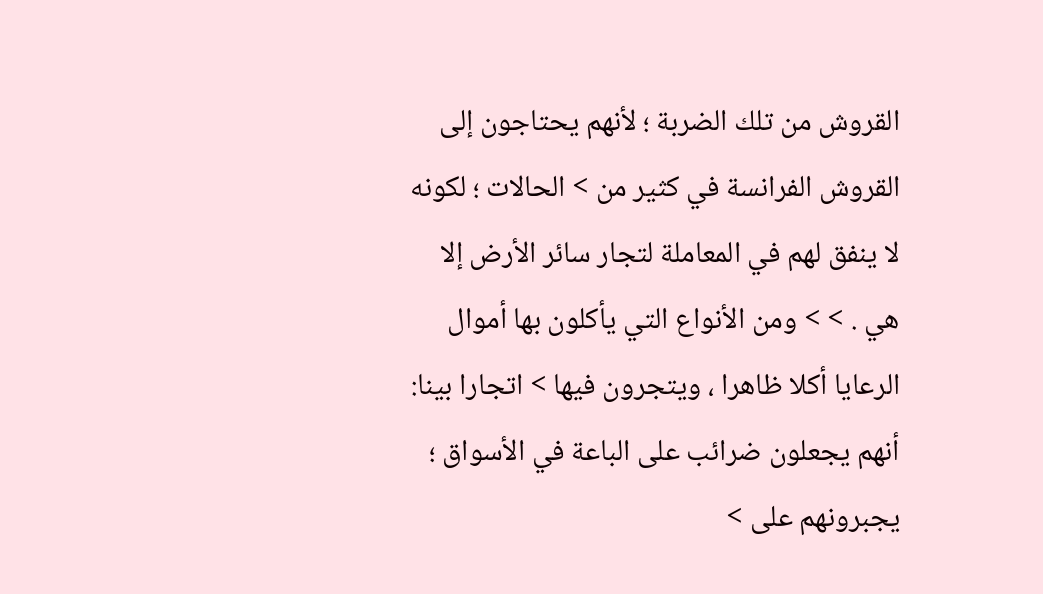القروش من تلك الضربة ؛ لأنهم يحتاجون إلى القروش الفرانسة في كثير من > الحالات ؛ لكونه لا ينفق لهم في المعاملة لتجار سائر الأرض إلا هي . > > ومن الأنواع التي يأكلون بها أموال الرعايا أكلا ظاهرا ، ويتجرون فيها > اتجارا بينا: أنهم يجعلون ضرائب على الباعة في الأسواق ؛ يجبرونهم على >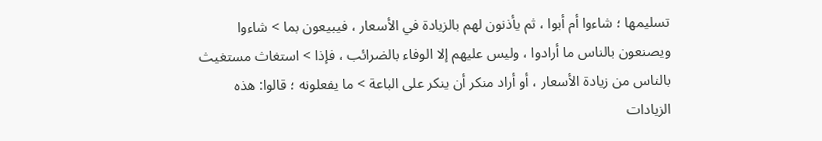تسليمها ؛ شاءوا أم أبوا ، ثم يأذنون لهم بالزيادة في الأسعار ، فيبيعون بما > شاءوا ويصنعون بالناس ما أرادوا ، وليس عليهم إلا الوفاء بالضرائب ، فإذا > استغاث مستغيث بالناس من زيادة الأسعار ، أو أراد منكر أن ينكر على الباعة > ما يفعلونه ؛ قالوا: هذه الزيادات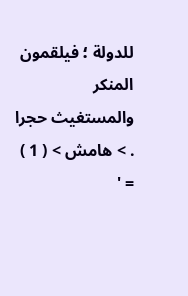للدولة ؛ فيلقمون المنكر والمستغيث حجرا . > هامش > ( 1 ) = '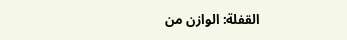القفلة: الوازن من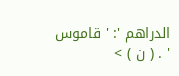الدراهم ': ' قاموس ' . ( ن ) >